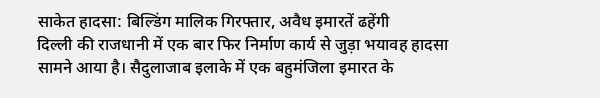साकेत हादसा: बिल्डिंग मालिक गिरफ्तार, अवैध इमारतें ढहेंगी
दिल्ली की राजधानी में एक बार फिर निर्माण कार्य से जुड़ा भयावह हादसा सामने आया है। सैदुलाजाब इलाके में एक बहुमंजिला इमारत के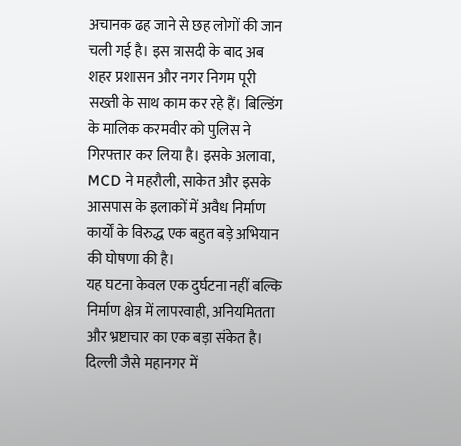अचानक ढह जाने से छह लोगों की जान चली गई है। इस त्रासदी के बाद अब शहर प्रशासन और नगर निगम पूरी सख्ती के साथ काम कर रहे हैं। बिल्डिंग के मालिक करमवीर को पुलिस ने गिरफ्तार कर लिया है। इसके अलावा, MCD ने महरौली, साकेत और इसके आसपास के इलाकों में अवैध निर्माण कार्यों के विरुद्ध एक बहुत बड़े अभियान की घोषणा की है।
यह घटना केवल एक दुर्घटना नहीं बल्कि निर्माण क्षेत्र में लापरवाही, अनियमितता और भ्रष्टाचार का एक बड़ा संकेत है। दिल्ली जैसे महानगर में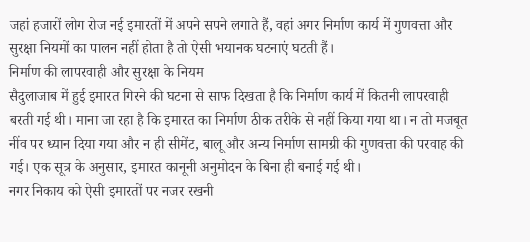जहां हजारों लोग रोज नई इमारतों में अपने सपने लगाते हैं, वहां अगर निर्माण कार्य में गुणवत्ता और सुरक्षा नियमों का पालन नहीं होता है तो ऐसी भयानक घटनाएं घटती हैं।
निर्माण की लापरवाही और सुरक्षा के नियम
सैदुलाजाब में हुई इमारत गिरने की घटना से साफ दिखता है कि निर्माण कार्य में कितनी लापरवाही बरती गई थी। माना जा रहा है कि इमारत का निर्माण ठीक तरीके से नहीं किया गया था। न तो मजबूत नींव पर ध्यान दिया गया और न ही सीमेंट, बालू और अन्य निर्माण सामग्री की गुणवत्ता की परवाह की गई। एक सूत्र के अनुसार, इमारत कानूनी अनुमोदन के बिना ही बनाई गई थी।
नगर निकाय को ऐसी इमारतों पर नजर रखनी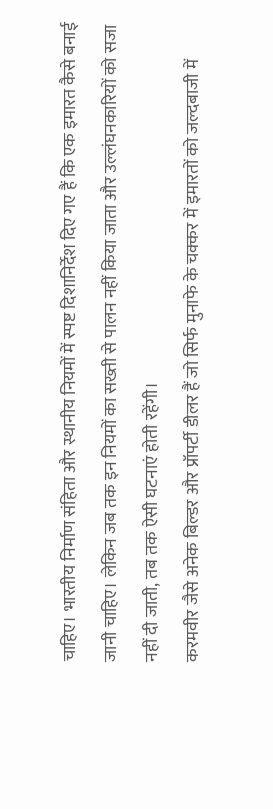चाहिए। भारतीय निर्माण संहिता और स्थानीय नियमों में स्पष्ट दिशानिर्देश दिए गए हैं कि एक इमारत कैसे बनाई जानी चाहिए। लेकिन जब तक इन नियमों का सख्ती से पालन नहीं किया जाता और उल्लंघनकारियों को सजा नहीं दी जाती, तब तक ऐसी घटनाएं होती रहेंगी।
करमवीर जैसे अनेक बिल्डर और प्रॉपर्टी डीलर हैं जो सिर्फ मुनाफे के चक्कर में इमारतों को जल्दबाजी में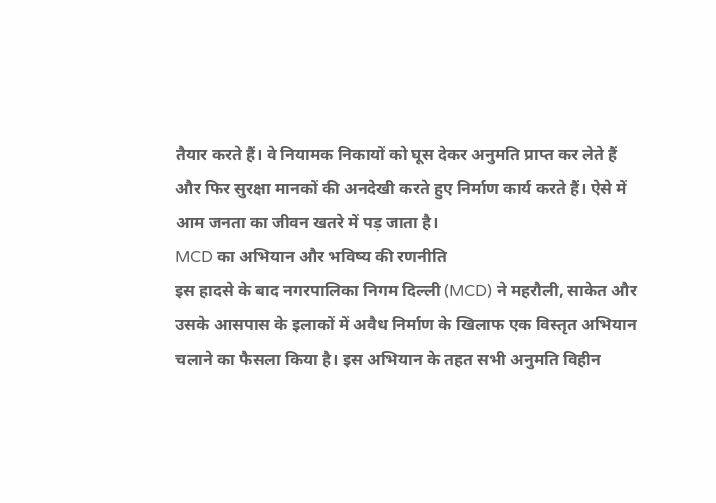तैयार करते हैं। वे नियामक निकायों को घूस देकर अनुमति प्राप्त कर लेते हैं और फिर सुरक्षा मानकों की अनदेखी करते हुए निर्माण कार्य करते हैं। ऐसे में आम जनता का जीवन खतरे में पड़ जाता है।
MCD का अभियान और भविष्य की रणनीति
इस हादसे के बाद नगरपालिका निगम दिल्ली (MCD) ने महरौली, साकेत और उसके आसपास के इलाकों में अवैध निर्माण के खिलाफ एक विस्तृत अभियान चलाने का फैसला किया है। इस अभियान के तहत सभी अनुमति विहीन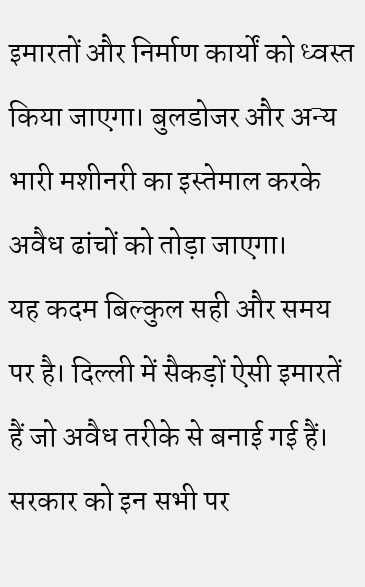इमारतों और निर्माण कार्यों को ध्वस्त किया जाएगा। बुलडोजर और अन्य भारी मशीनरी का इस्तेमाल करके अवैध ढांचों को तोड़ा जाएगा।
यह कदम बिल्कुल सही और समय पर है। दिल्ली में सैकड़ों ऐसी इमारतें हैं जो अवैध तरीके से बनाई गई हैं। सरकार को इन सभी पर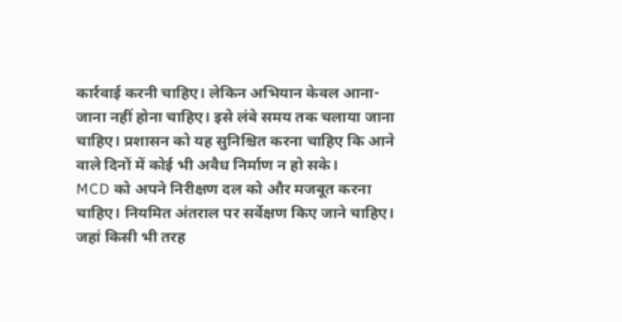कार्रवाई करनी चाहिए। लेकिन अभियान केवल आना-जाना नहीं होना चाहिए। इसे लंबे समय तक चलाया जाना चाहिए। प्रशासन को यह सुनिश्चित करना चाहिए कि आने वाले दिनों में कोई भी अवैध निर्माण न हो सके।
MCD को अपने निरीक्षण दल को और मजबूत करना चाहिए। नियमित अंतराल पर सर्वेक्षण किए जाने चाहिए। जहां किसी भी तरह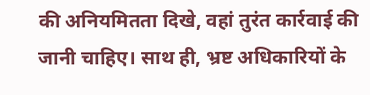की अनियमितता दिखे, वहां तुरंत कार्रवाई की जानी चाहिए। साथ ही, भ्रष्ट अधिकारियों के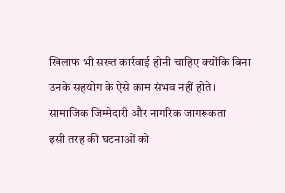खिलाफ भी सख्त कार्रवाई होनी चाहिए क्योंकि बिना उनके सहयोग के ऐसे काम संभव नहीं होते।
सामाजिक जिम्मेदारी और नागरिक जागरूकता
इसी तरह की घटनाओं को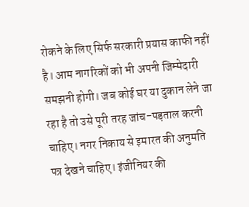रोकने के लिए सिर्फ सरकारी प्रयास काफी नहीं है। आम नागरिकों को भी अपनी जिम्मेदारी समझनी होगी। जब कोई घर या दुकान लेने जा रहा है तो उसे पूरी तरह जांच-पड़ताल करनी चाहिए। नगर निकाय से इमारत की अनुमति पत्र देखने चाहिए। इंजीनियर की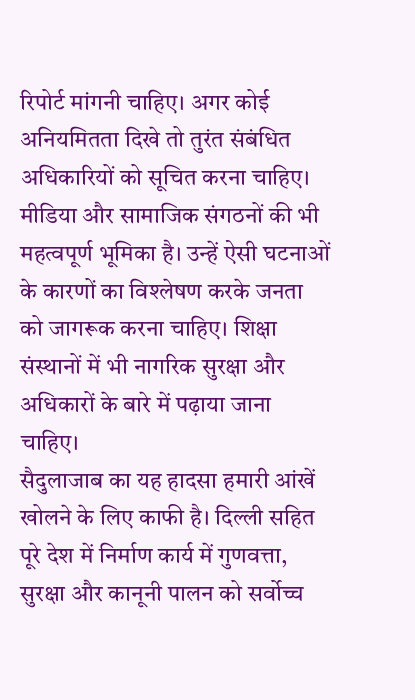रिपोर्ट मांगनी चाहिए। अगर कोई अनियमितता दिखे तो तुरंत संबंधित अधिकारियों को सूचित करना चाहिए।
मीडिया और सामाजिक संगठनों की भी महत्वपूर्ण भूमिका है। उन्हें ऐसी घटनाओं के कारणों का विश्लेषण करके जनता को जागरूक करना चाहिए। शिक्षा संस्थानों में भी नागरिक सुरक्षा और अधिकारों के बारे में पढ़ाया जाना चाहिए।
सैदुलाजाब का यह हादसा हमारी आंखें खोलने के लिए काफी है। दिल्ली सहित पूरे देश में निर्माण कार्य में गुणवत्ता, सुरक्षा और कानूनी पालन को सर्वोच्च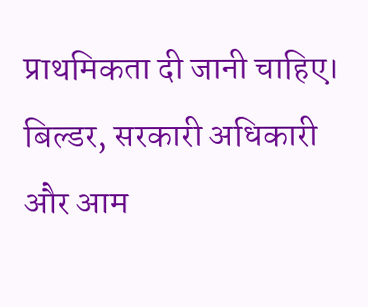प्राथमिकता दी जानी चाहिए। बिल्डर, सरकारी अधिकारी और आम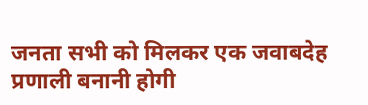जनता सभी को मिलकर एक जवाबदेह प्रणाली बनानी होगी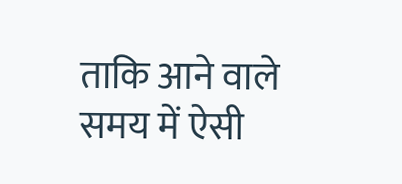ताकि आने वाले समय में ऐसी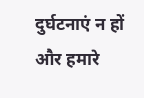दुर्घटनाएं न हों और हमारे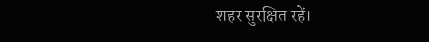शहर सुरक्षित रहें।